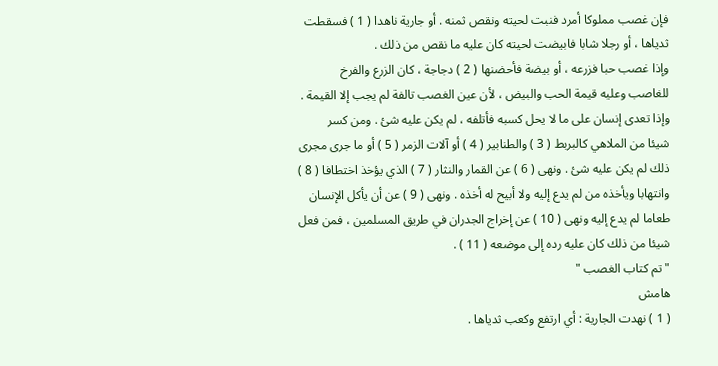فإن غصب مملوكا أمرد فنبت لحيته ونقص ثمنه . أو جارية ناهدا ( 1 ) فسقطت
ثدياها ، أو رجلا شابا فابيضت لحيته كان عليه ما نقص من ذلك .
وإذا غصب حبا فزرعه ، أو بيضة فأحضنها ( 2 ) دجاجة ، كان الزرع والفرخ
للغاصب وعليه قيمة الحب والبيض ، لأن عين الغصب تالفة لم يجب إلا القيمة .
وإذا تعدى إنسان على ما لا يحل كسبه فأتلفه ، لم يكن عليه شئ . ومن كسر
شيئا من الملاهي كالبربط ( 3 ) والطنابير ( 4 ) أو آلات الزمر ( 5 ) أو ما جرى مجرى
ذلك لم يكن عليه شئ . ونهى ( 6 ) عن القمار والنثار ( 7 ) الذي يؤخذ اختطافا ( 8 )
وانتهابا ويأخذه من لم يدع إليه ولا أبيح له أخذه . ونهى ( 9 ) عن أن يأكل الإنسان
طعاما لم يدع إليه ونهى ( 10 ) عن إخراج الجدران في طريق المسلمين ، فمن فعل
شيئا من ذلك كان عليه رده إلى موضعه ( 11 ) .
" تم كتاب الغصب "
هامش
( 1 ) نهدت الجارية : أي ارتفع وكعب ثدياها .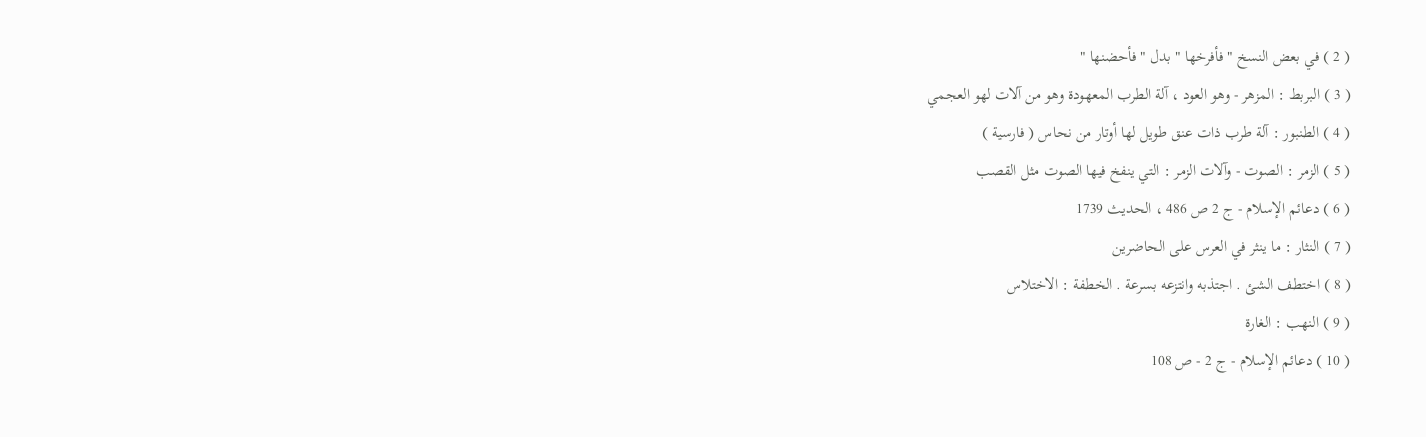( 2 ) في بعض النسخ " فأفرخها " بدل " فأحضنها "
( 3 ) البربط : المزهر - وهو العود ، آلة الطرب المعهودة وهو من آلات لهو العجمي
( 4 ) الطنبور : آلة طرب ذات عنق طويل لها أوتار من نحاس ( فارسية )
( 5 ) الزمر : الصوت - وآلات الزمر : التي ينفخ فيها الصوت مثل القصب
( 6 ) دعائم الإسلام - ج 2 ص 486 ، الحديث 1739
( 7 ) النثار : ما ينثر في العرس على الحاضرين
( 8 ) اختطف الشئ . اجتذبه وانتزعه بسرعة . الخطفة : الاختلاس
( 9 ) النهب : الغارة
( 10 ) دعائم الإسلام - ج 2 - ص 108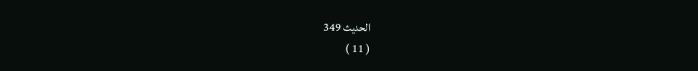الحديث 349
( 11 )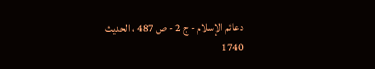دعائم الإسلام - ج 2 - ص 487 ، الحديث 1740